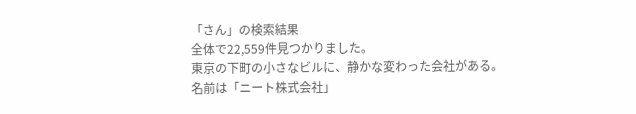「さん」の検索結果
全体で22,559件見つかりました。
東京の下町の小さなビルに、静かな変わった会社がある。
名前は「ニート株式会社」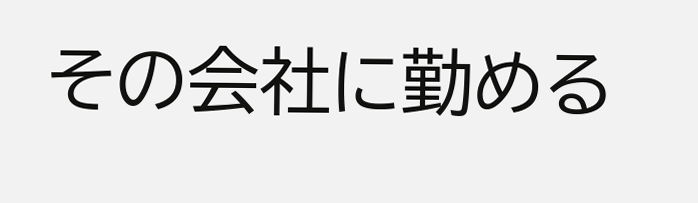その会社に勤める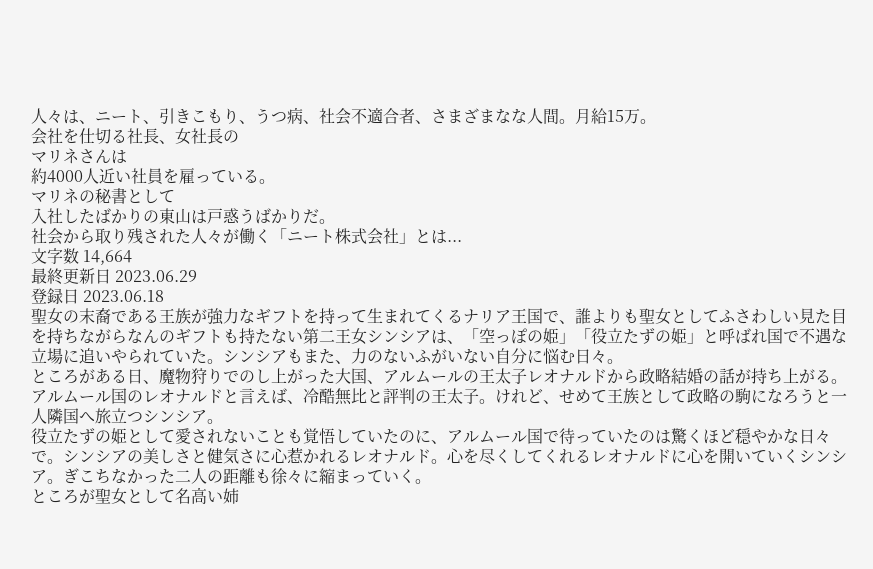人々は、ニート、引きこもり、うつ病、社会不適合者、さまざまなな人間。月給15万。
会社を仕切る社長、女社長の
マリネさんは
約4000人近い社員を雇っている。
マリネの秘書として
入社したばかりの東山は戸惑うばかりだ。
社会から取り残された人々が働く「ニート株式会社」とは...
文字数 14,664
最終更新日 2023.06.29
登録日 2023.06.18
聖女の末裔である王族が強力なギフトを持って生まれてくるナリア王国で、誰よりも聖女としてふさわしい見た目を持ちながらなんのギフトも持たない第二王女シンシアは、「空っぽの姫」「役立たずの姫」と呼ばれ国で不遇な立場に追いやられていた。シンシアもまた、力のないふがいない自分に悩む日々。
ところがある日、魔物狩りでのし上がった大国、アルムールの王太子レオナルドから政略結婚の話が持ち上がる。アルムール国のレオナルドと言えば、冷酷無比と評判の王太子。けれど、せめて王族として政略の駒になろうと一人隣国へ旅立つシンシア。
役立たずの姫として愛されないことも覚悟していたのに、アルムール国で待っていたのは驚くほど穏やかな日々で。シンシアの美しさと健気さに心惹かれるレオナルド。心を尽くしてくれるレオナルドに心を開いていくシンシア。ぎこちなかった二人の距離も徐々に縮まっていく。
ところが聖女として名高い姉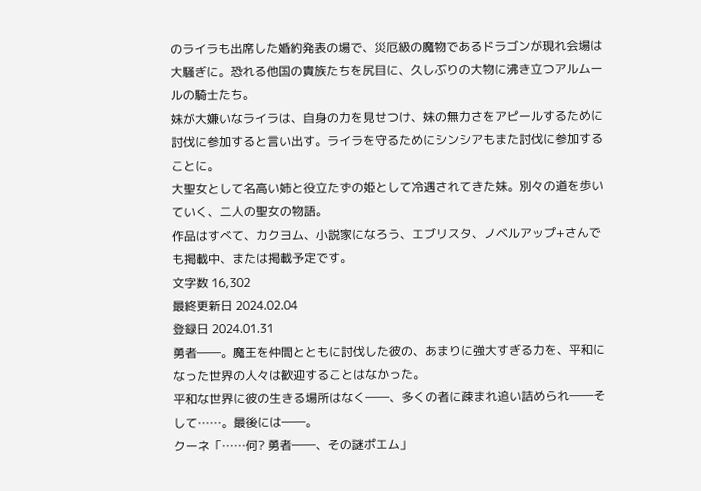のライラも出席した婚約発表の場で、災厄級の魔物であるドラゴンが現れ会場は大騒ぎに。恐れる他国の貴族たちを尻目に、久しぶりの大物に沸き立つアルムールの騎士たち。
妹が大嫌いなライラは、自身の力を見せつけ、妹の無力さをアピールするために討伐に参加すると言い出す。ライラを守るためにシンシアもまた討伐に参加することに。
大聖女として名高い姉と役立たずの姫として冷遇されてきた妹。別々の道を歩いていく、二人の聖女の物語。
作品はすべて、カクヨム、小説家になろう、エブリスタ、ノベルアップ+さんでも掲載中、または掲載予定です。
文字数 16,302
最終更新日 2024.02.04
登録日 2024.01.31
勇者――。魔王を仲間とともに討伐した彼の、あまりに強大すぎる力を、平和になった世界の人々は歓迎することはなかった。
平和な世界に彼の生きる場所はなく――、多くの者に疎まれ追い詰められ――そして……。最後には――。
クーネ「……何? 勇者――、その謎ポエム」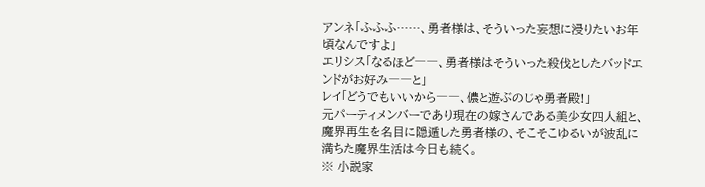アンネ「ふふふ……、勇者様は、そういった妄想に浸りたいお年頃なんですよ」
エリシス「なるほど――、勇者様はそういった殺伐としたバッドエンドがお好み――と」
レイ「どうでもいいから――、儂と遊ぶのじゃ勇者殿!」
元パーティメンバーであり現在の嫁さんである美少女四人組と、魔界再生を名目に隠遁した勇者様の、そこそこゆるいが波乱に満ちた魔界生活は今日も続く。
※ 小説家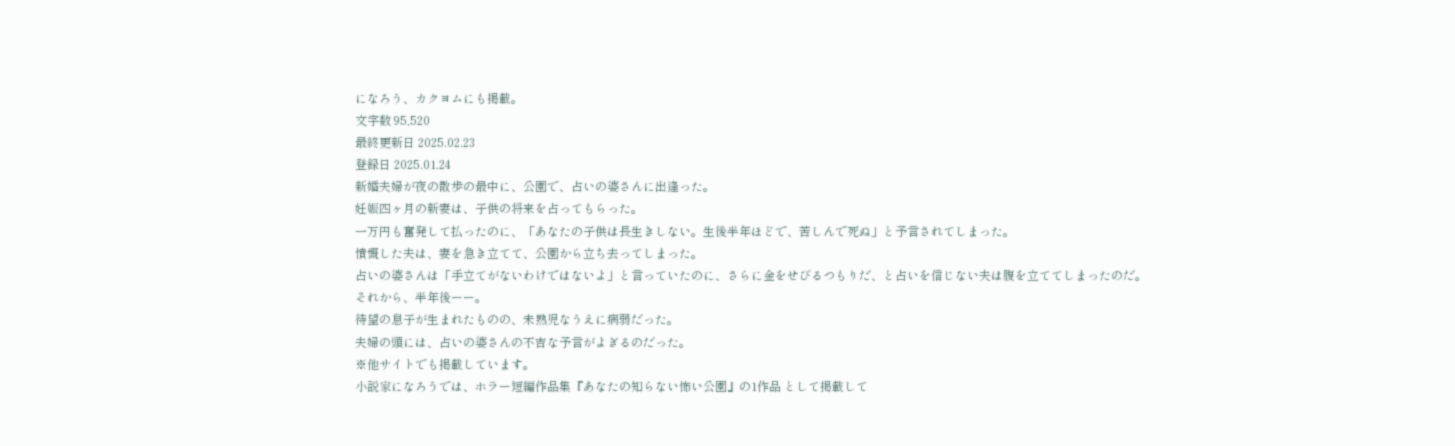になろう、カクヨムにも掲載。
文字数 95,520
最終更新日 2025.02.23
登録日 2025.01.24
新婚夫婦が夜の散歩の最中に、公園で、占いの婆さんに出逢った。
妊娠四ヶ月の新妻は、子供の将来を占ってもらった。
一万円も奮発して払ったのに、「あなたの子供は長生きしない。生後半年ほどで、苦しんで死ぬ」と予言されてしまった。
憤慨した夫は、妻を急き立てて、公園から立ち去ってしまった。
占いの婆さんは「手立てがないわけではないよ」と言っていたのに、さらに金をせびるつもりだ、と占いを信じない夫は腹を立ててしまったのだ。
それから、半年後ーー。
待望の息子が生まれたものの、未熟児なうえに病弱だった。
夫婦の頭には、占いの婆さんの不吉な予言がよぎるのだった。
※他サイトでも掲載しています。
小説家になろうでは、ホラー短編作品集『あなたの知らない怖い公園』の1作品 として掲載して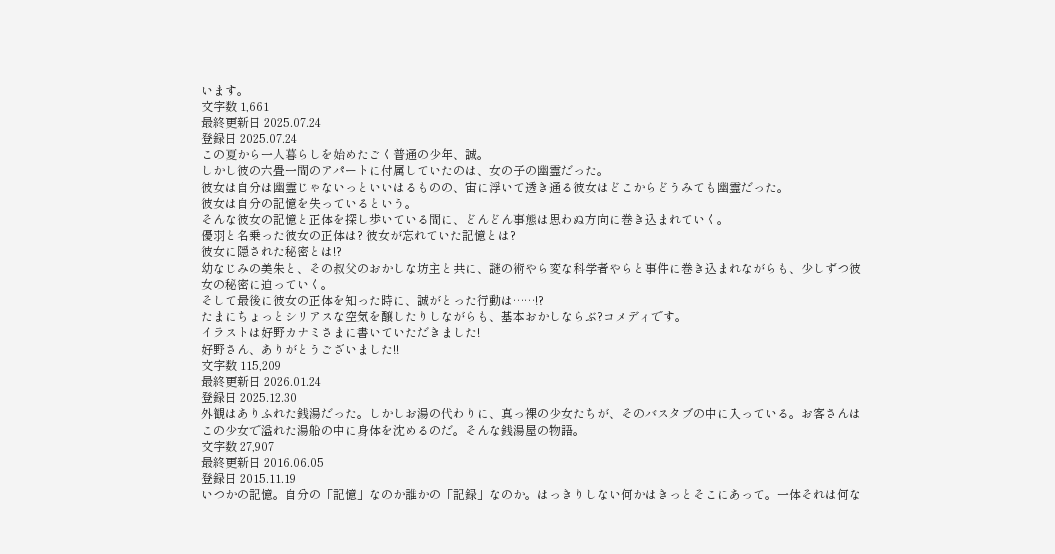います。
文字数 1,661
最終更新日 2025.07.24
登録日 2025.07.24
この夏から一人暮らしを始めたごく普通の少年、誠。
しかし彼の六畳一間のアパートに付属していたのは、女の子の幽霊だった。
彼女は自分は幽霊じゃないっといいはるものの、宙に浮いて透き通る彼女はどこからどうみても幽霊だった。
彼女は自分の記憶を失っているという。
そんな彼女の記憶と正体を探し歩いている間に、どんどん事態は思わぬ方向に巻き込まれていく。
優羽と名乗った彼女の正体は? 彼女が忘れていた記憶とは?
彼女に隠された秘密とは!?
幼なじみの美朱と、その叔父のおかしな坊主と共に、謎の術やら変な科学者やらと事件に巻き込まれながらも、少しずつ彼女の秘密に迫っていく。
そして最後に彼女の正体を知った時に、誠がとった行動は……!?
たまにちょっとシリアスな空気を醸したりしながらも、基本おかしならぶ?コメディです。
イラストは好野カナミさまに書いていただきました!
好野さん、ありがとうございました!!
文字数 115,209
最終更新日 2026.01.24
登録日 2025.12.30
外観はありふれた銭湯だった。しかしお湯の代わりに、真っ裸の少女たちが、そのバスタブの中に入っている。お客さんはこの少女で溢れた湯船の中に身体を沈めるのだ。そんな銭湯屋の物語。
文字数 27,907
最終更新日 2016.06.05
登録日 2015.11.19
いつかの記憶。自分の「記憶」なのか誰かの「記録」なのか。はっきりしない何かはきっとそこにあって。一体それは何な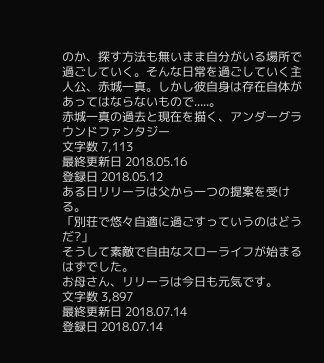のか、探す方法も無いまま自分がいる場所で過ごしていく。そんな日常を過ごしていく主人公、赤城一真。しかし彼自身は存在自体があってはならないもので.....。
赤城一真の過去と現在を描く、アンダーグラウンドファンタジー
文字数 7,113
最終更新日 2018.05.16
登録日 2018.05.12
ある日リリーラは父から一つの提案を受ける。
「別荘で悠々自適に過ごすっていうのはどうだ?」
そうして素敵で自由なスローライフが始まるはずでした。
お母さん、リリーラは今日も元気です。
文字数 3,897
最終更新日 2018.07.14
登録日 2018.07.14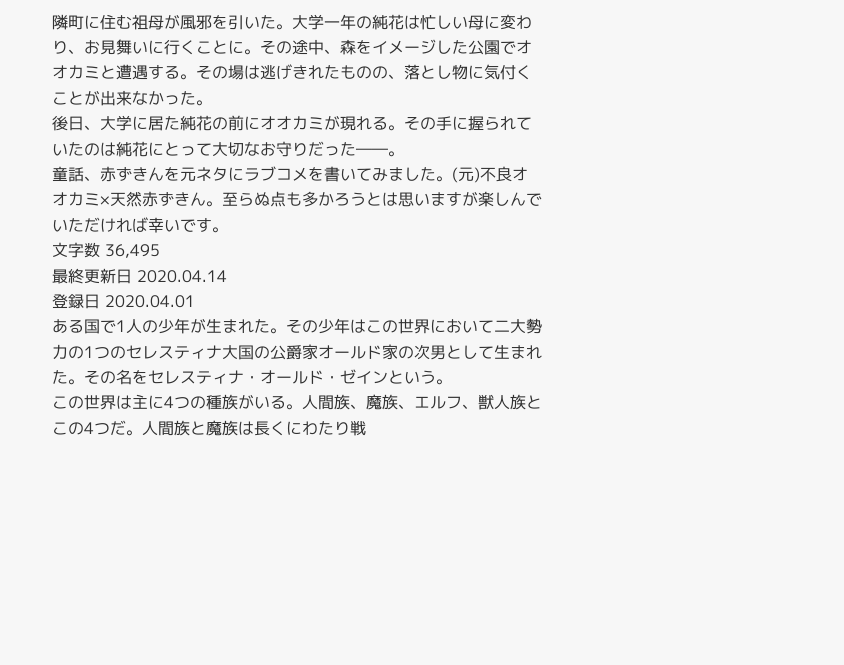隣町に住む祖母が風邪を引いた。大学一年の純花は忙しい母に変わり、お見舞いに行くことに。その途中、森をイメージした公園でオオカミと遭遇する。その場は逃げきれたものの、落とし物に気付くことが出来なかった。
後日、大学に居た純花の前にオオカミが現れる。その手に握られていたのは純花にとって大切なお守りだった――。
童話、赤ずきんを元ネタにラブコメを書いてみました。(元)不良オオカミ×天然赤ずきん。至らぬ点も多かろうとは思いますが楽しんでいただければ幸いです。
文字数 36,495
最終更新日 2020.04.14
登録日 2020.04.01
ある国で1人の少年が生まれた。その少年はこの世界において二大勢力の1つのセレスティナ大国の公爵家オールド家の次男として生まれた。その名をセレスティナ・オールド・ゼインという。
この世界は主に4つの種族がいる。人間族、魔族、エルフ、獣人族とこの4つだ。人間族と魔族は長くにわたり戦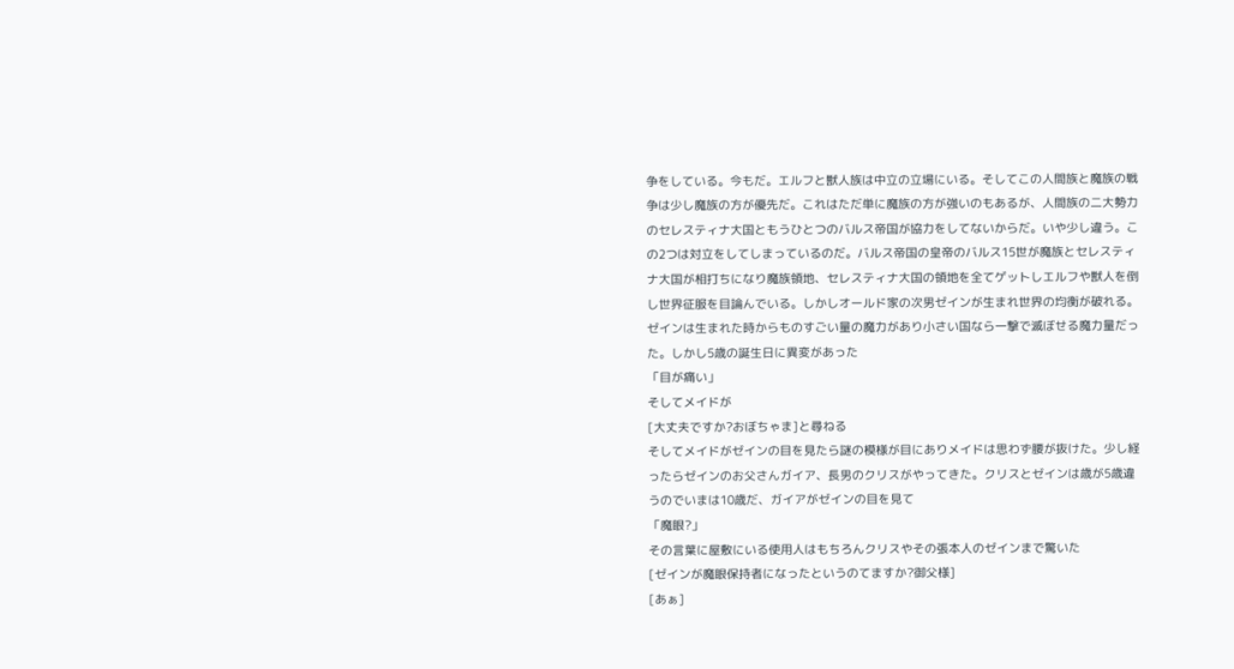争をしている。今もだ。エルフと獣人族は中立の立場にいる。そしてこの人間族と魔族の戦争は少し魔族の方が優先だ。これはただ単に魔族の方が強いのもあるが、人間族の二大勢力のセレスティナ大国ともうひとつのバルス帝国が協力をしてないからだ。いや少し違う。この2つは対立をしてしまっているのだ。バルス帝国の皇帝のバルス15世が魔族とセレスティナ大国が相打ちになり魔族領地、セレスティナ大国の領地を全てゲットしエルフや獣人を倒し世界征服を目論んでいる。しかしオールド家の次男ゼインが生まれ世界の均衡が破れる。
ゼインは生まれた時からものすごい量の魔力があり小さい国なら一撃で滅ぼせる魔力量だった。しかし5歳の誕生日に異変があった
「目が痛い」
そしてメイドが
[大丈夫ですか?おぼちゃま]と尋ねる
そしてメイドがゼインの目を見たら謎の模様が目にありメイドは思わず腰が抜けた。少し経ったらゼインのお父さんガイア、長男のクリスがやってきた。クリスとゼインは歳が5歳違うのでいまは10歳だ、ガイアがゼインの目を見て
「魔眼?」
その言葉に屋敷にいる使用人はもちろんクリスやその張本人のゼインまで驚いた
[ゼインが魔眼保持者になったというのてますか?御父様]
[あぁ]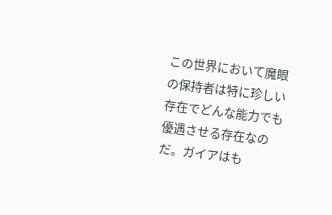この世界において魔眼の保持者は特に珍しい存在でどんな能力でも優遇させる存在なのだ。ガイアはも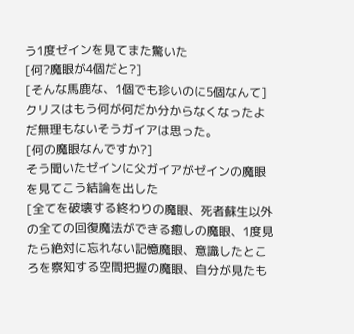う1度ゼインを見てまた驚いた
[何?魔眼が4個だと?]
[そんな馬鹿な、1個でも珍いのに5個なんて]
クリスはもう何が何だか分からなくなったよだ無理もないそうガイアは思った。
[何の魔眼なんですか?]
そう聞いたゼインに父ガイアがゼインの魔眼を見てこう結論を出した
[全てを破壊する終わりの魔眼、死者蘇生以外の全ての回復魔法ができる癒しの魔眼、1度見たら絶対に忘れない記憶魔眼、意識したところを察知する空間把握の魔眼、自分が見たも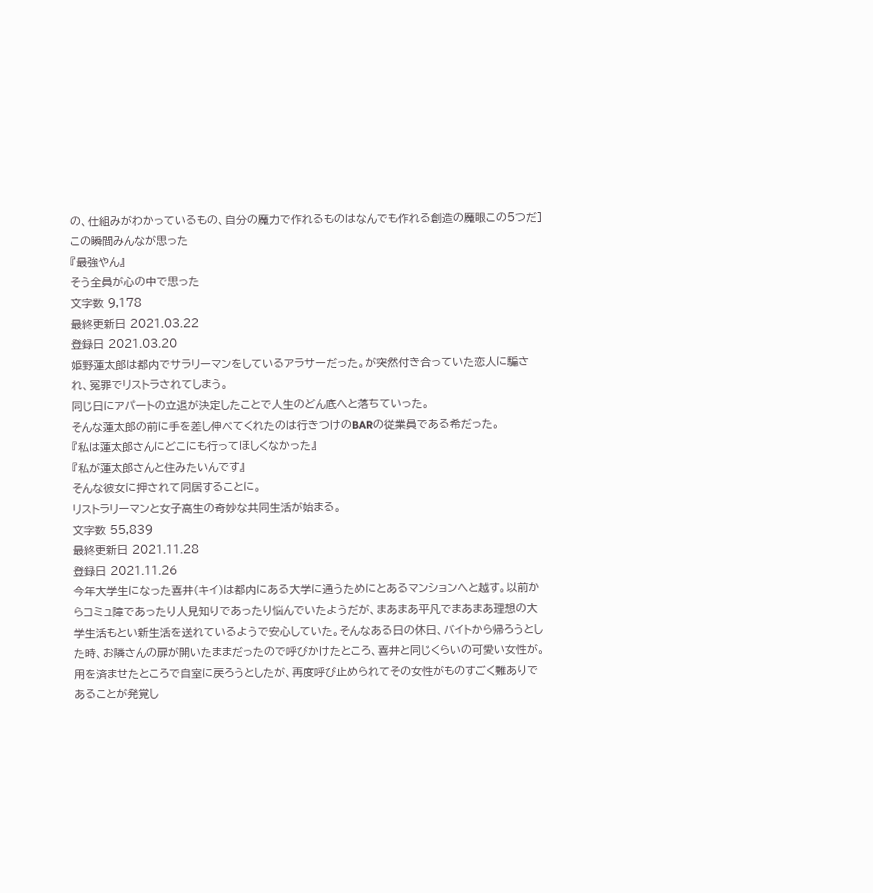の、仕組みがわかっているもの、自分の魔力で作れるものはなんでも作れる創造の魔眼この5つだ]
この瞬間みんなが思った
『最強やん』
そう全員が心の中で思った
文字数 9,178
最終更新日 2021.03.22
登録日 2021.03.20
姫野蓮太郎は都内でサラリーマンをしているアラサーだった。が突然付き合っていた恋人に騙され、冤罪でリストラされてしまう。
同じ日にアパートの立退が決定したことで人生のどん底へと落ちていった。
そんな蓮太郎の前に手を差し伸べてくれたのは行きつけのBARの従業員である希だった。
『私は蓮太郎さんにどこにも行ってほしくなかった』
『私が蓮太郎さんと住みたいんです』
そんな彼女に押されて同居することに。
リストラリーマンと女子高生の奇妙な共同生活が始まる。
文字数 55,839
最終更新日 2021.11.28
登録日 2021.11.26
今年大学生になった喜井(キイ)は都内にある大学に通うためにとあるマンションへと越す。以前からコミュ障であったり人見知りであったり悩んでいたようだが、まあまあ平凡でまあまあ理想の大学生活もとい新生活を送れているようで安心していた。そんなある日の休日、バイトから帰ろうとした時、お隣さんの扉が開いたままだったので呼びかけたところ、喜井と同じくらいの可愛い女性が。用を済ませたところで自室に戻ろうとしたが、再度呼び止められてその女性がものすごく難ありであることが発覚し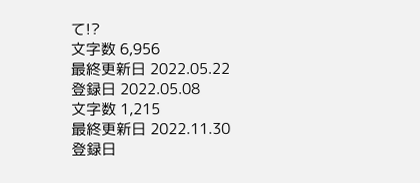て!?
文字数 6,956
最終更新日 2022.05.22
登録日 2022.05.08
文字数 1,215
最終更新日 2022.11.30
登録日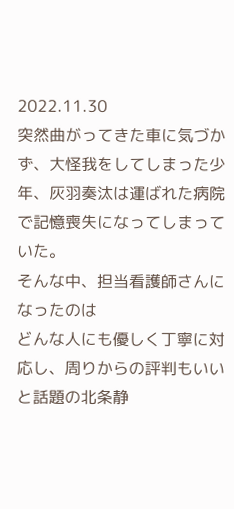2022.11.30
突然曲がってきた車に気づかず、大怪我をしてしまった少年、灰羽奏汰は運ばれた病院で記憶喪失になってしまっていた。
そんな中、担当看護師さんになったのは
どんな人にも優しく丁寧に対応し、周りからの評判もいいと話題の北条静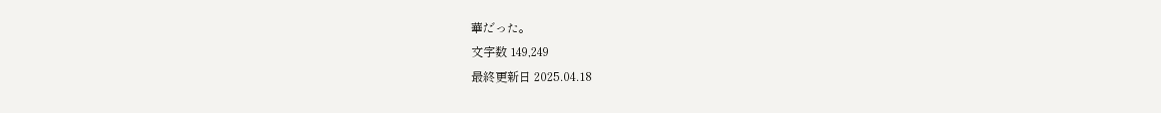華だった。
文字数 149,249
最終更新日 2025.04.18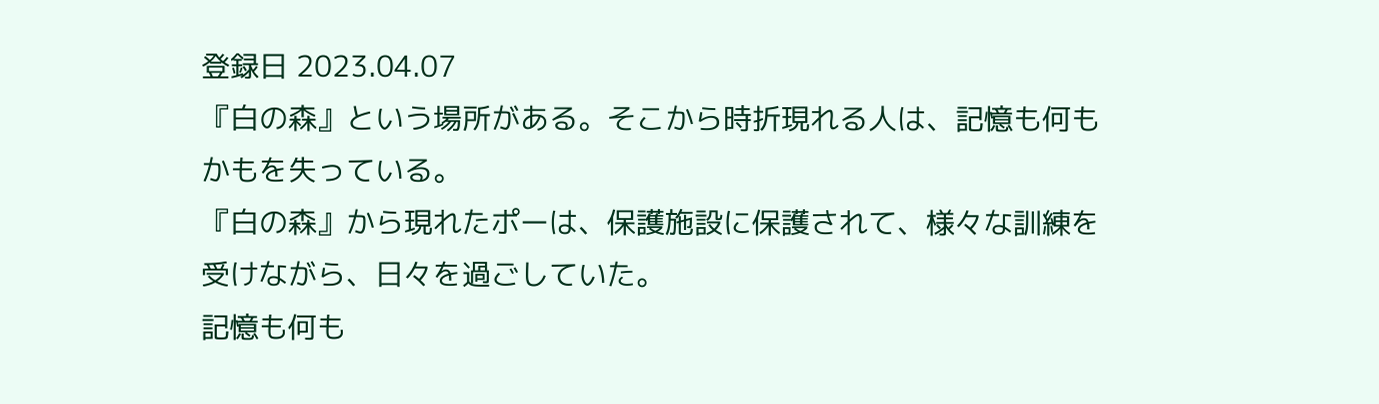登録日 2023.04.07
『白の森』という場所がある。そこから時折現れる人は、記憶も何もかもを失っている。
『白の森』から現れたポーは、保護施設に保護されて、様々な訓練を受けながら、日々を過ごしていた。
記憶も何も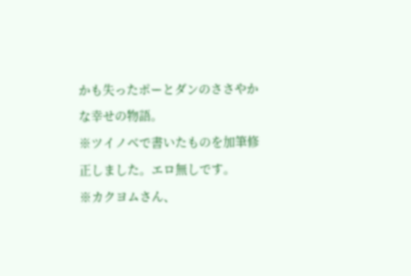かも失ったポーとダンのささやかな幸せの物語。
※ツイノベで書いたものを加筆修正しました。エロ無しです。
※カクヨムさん、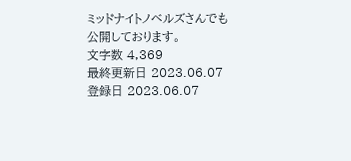ミッドナイトノベルズさんでも公開しております。
文字数 4,369
最終更新日 2023.06.07
登録日 2023.06.07